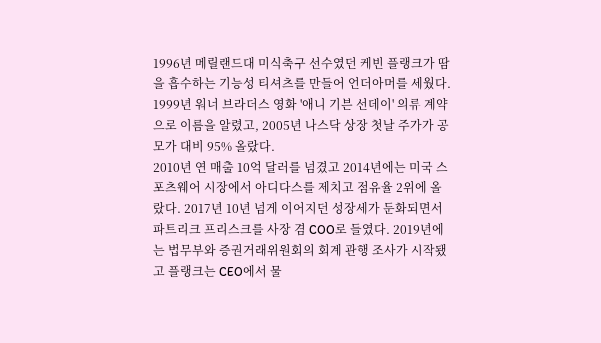1996년 메릴랜드대 미식축구 선수였던 케빈 플랭크가 땀을 흡수하는 기능성 티셔츠를 만들어 언더아머를 세웠다. 1999년 워너 브라더스 영화 '애니 기븐 선데이' 의류 계약으로 이름을 알렸고, 2005년 나스닥 상장 첫날 주가가 공모가 대비 95% 올랐다.
2010년 연 매출 10억 달러를 넘겼고 2014년에는 미국 스포츠웨어 시장에서 아디다스를 제치고 점유율 2위에 올랐다. 2017년 10년 넘게 이어지던 성장세가 둔화되면서 파트리크 프리스크를 사장 겸 COO로 들였다. 2019년에는 법무부와 증권거래위원회의 회계 관행 조사가 시작됐고 플랭크는 CEO에서 물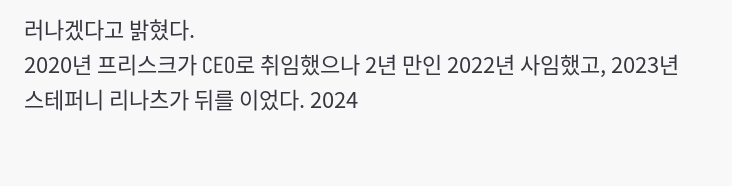러나겠다고 밝혔다.
2020년 프리스크가 CEO로 취임했으나 2년 만인 2022년 사임했고, 2023년 스테퍼니 리나츠가 뒤를 이었다. 2024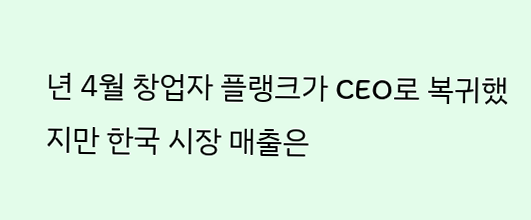년 4월 창업자 플랭크가 CEO로 복귀했지만 한국 시장 매출은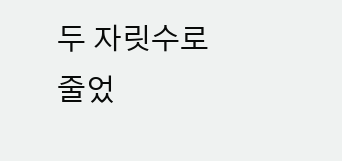두 자릿수로 줄었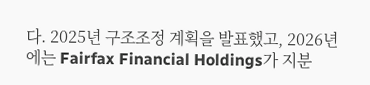다. 2025년 구조조정 계획을 발표했고, 2026년에는 Fairfax Financial Holdings가 지분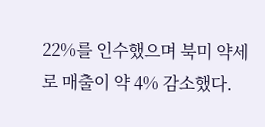22%를 인수했으며 북미 약세로 매출이 약 4% 감소했다.